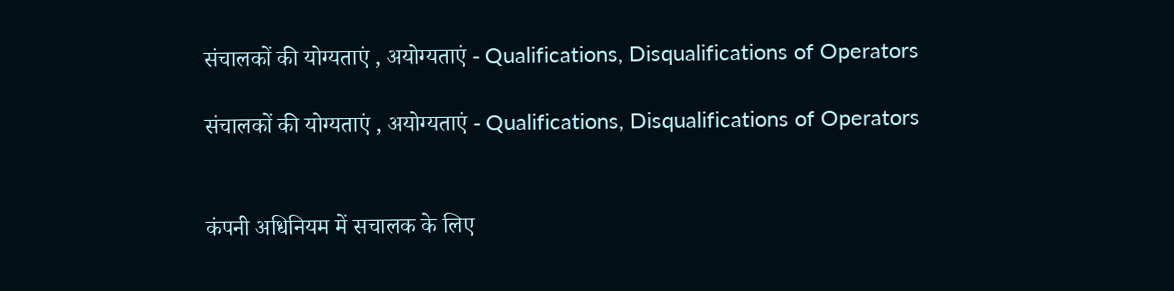संचालकों की योग्यताएं , अयोग्यताएं - Qualifications, Disqualifications of Operators

संचालकों की योग्यताएं , अयोग्यताएं - Qualifications, Disqualifications of Operators


कंपनी अधिनियम में सचालक के लिए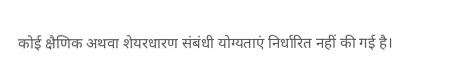कोई क्षैणिक अथवा शेयरधारण संबंधी योग्यताएं निर्धारित नहीं की गई है।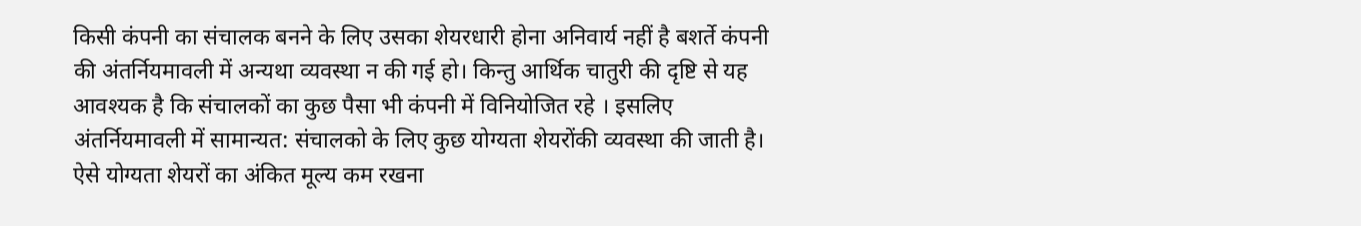किसी कंपनी का संचालक बनने के लिए उसका शेयरधारी होना अनिवार्य नहीं है बशर्ते कंपनी की अंतर्नियमावली में अन्यथा व्यवस्था न की गई हो। किन्तु आर्थिक चातुरी की दृष्टि से यह आवश्यक है कि संचालकों का कुछ पैसा भी कंपनी में विनियोजित रहे । इसलिए अंतर्नियमावली में सामान्यत: संचालको के लिए कुछ योग्यता शेयरोंकी व्यवस्था की जाती है। ऐसे योग्यता शेयरों का अंकित मूल्य कम रखना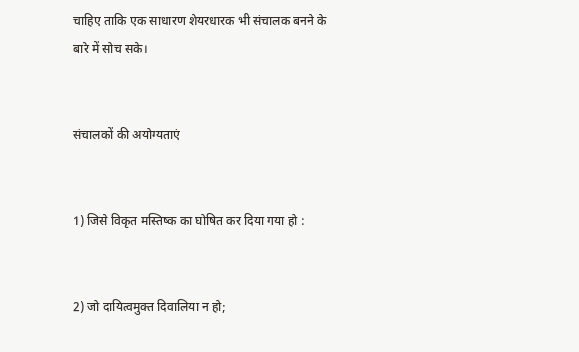चाहिए ताकि एक साधारण शेयरधारक भी संचालक बनने के बारे में सोच सके।


संचालकों की अयोग्यताएं


1) जिसे विकृत मस्तिष्क का घोषित कर दिया गया हो :


2) जो दायित्वमुक्त दिवालिया न हो;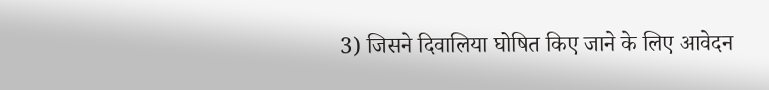3) जिसने दिवालिया घोषित किए जाने के लिए आवेदन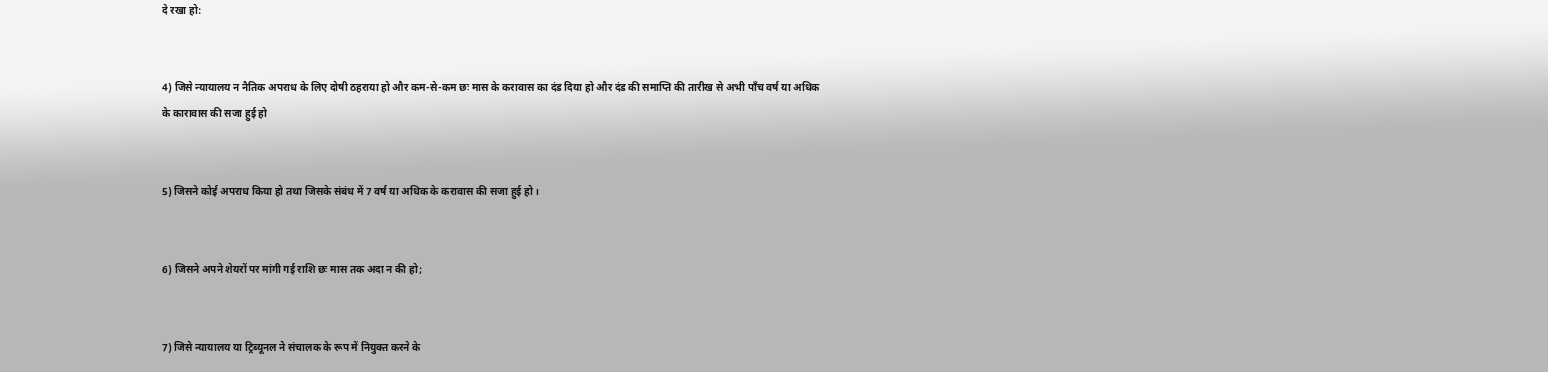दे रखा हो:


4) जिसे न्यायालय न नैतिक अपराध के लिए दोषी ठहराया हो और कम-से-कम छः मास के करावास का दंड दिया हो और दंड की समाप्ति की तारीख से अभी पाँच वर्ष या अधिक के कारावास की सजा हुई हो


5) जिसने कोई अपराध किया हो तथा जिसके संबंध में 7 वर्ष या अधिक के करावास की सजा हुई हो।


6) जिसने अपने शेयरों पर मांगी गई राशि छः मास तक अदा न की हो;


7) जिसे न्यायालय या ट्रिब्यूनल ने संचालक के रूप में नियुक्त करने के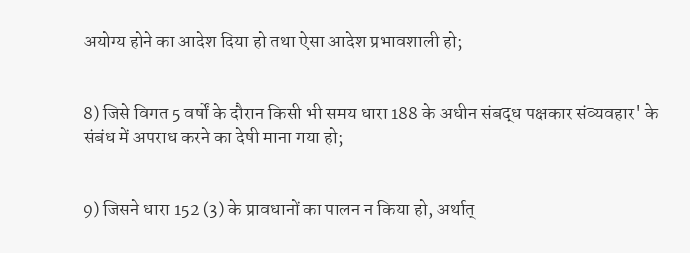अयोग्य होने का आदेश दिया हो तथा ऐसा आदेश प्रभावशाली हो;


8) जिसे विगत 5 वर्षों के दौरान किसी भी समय धारा 188 के अधीन संबद्ध पक्षकार संव्यवहार' के संबंध में अपराध करने का देषी माना गया हो;


9) जिसने धारा 152 (3) के प्रावधानों का पालन न किया हो, अर्थात्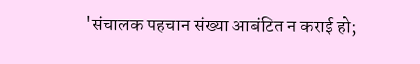'संचालक पहचान संख्या आबंटित न कराई हो;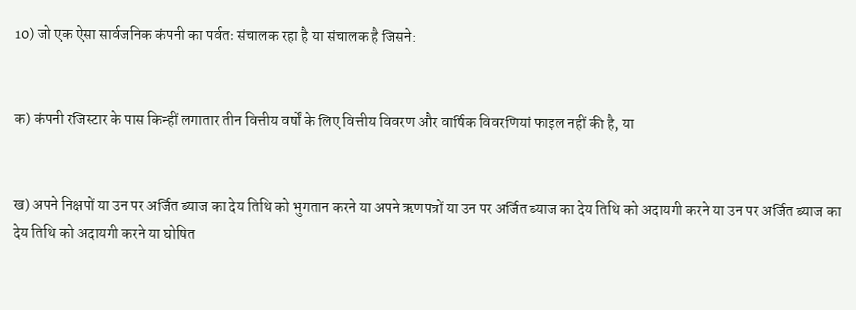10) जो एक ऐसा सार्वजनिक कंपनी का पर्वतः संचालक रहा है या संचालक है जिसने:


क) कंपनी रजिस्टार के पास किन्हीं लगातार तीन वित्तीय वर्षों के लिए वित्तीय विवरण और वार्षिक विवरणियां फाइल नहीं की है, या


ख) अपने निक्षपों या उन पर अर्जित ब्याज का देय तिथि को भुगतान करने या अपने ऋणपत्रों या उन पर अर्जित ब्याज का देय तिथि को अदायगी करने या उन पर अर्जित ब्याज का देय तिथि को अदायगी करने या घोषित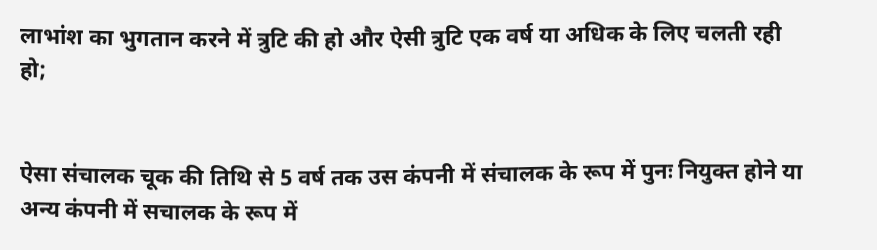लाभांश का भुगतान करने में त्रुटि की हो और ऐसी त्रुटि एक वर्ष या अधिक के लिए चलती रही हो;


ऐसा संचालक चूक की तिथि से 5 वर्ष तक उस कंपनी में संचालक के रूप में पुनः नियुक्त होने या अन्य कंपनी में सचालक के रूप में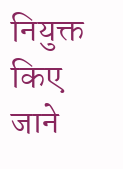नियुक्त किए जाने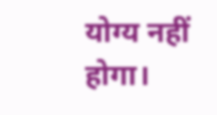योग्य नहीं होगा।